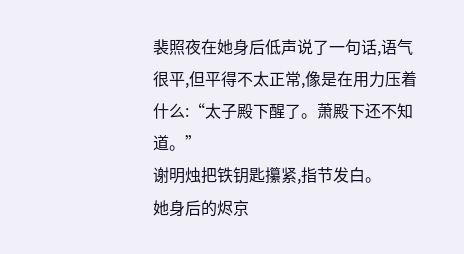裴照夜在她身后低声说了一句话,语气很平,但平得不太正常,像是在用力压着什么:“太子殿下醒了。萧殿下还不知道。”
谢明烛把铁钥匙攥紧,指节发白。
她身后的烬京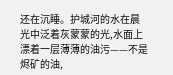还在沉睡。护城河的水在晨光中泛着灰蒙蒙的光,水面上漂着一层薄薄的油污——不是烬矿的油,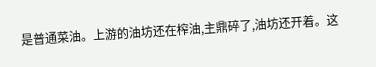是普通菜油。上游的油坊还在榨油,主鼎碎了,油坊还开着。这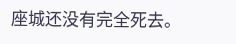座城还没有完全死去。